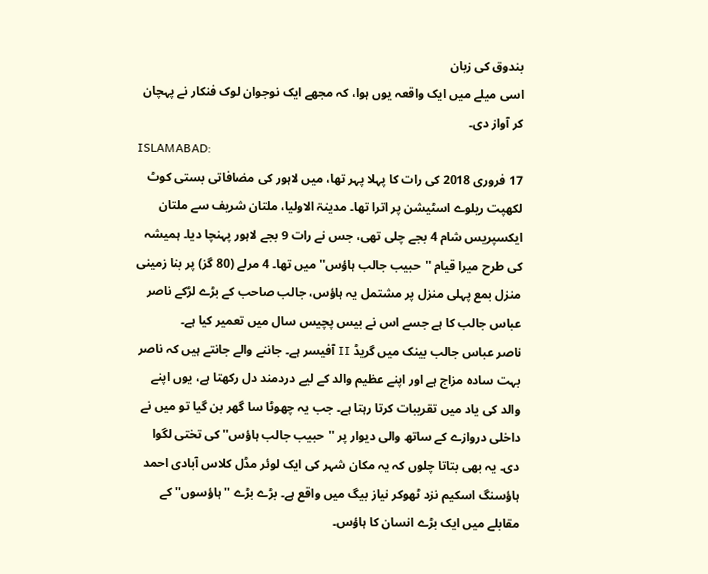بندوق کی زبان
اسی میلے میں ایک واقعہ یوں ہوا، کہ مجھے ایک نوجوان لوک فنکار نے پہچان کر آواز دی۔
ISLAMABAD:
17 فروری 2018 کی رات کا پہلا پہر تھا، میں لاہور کی مضافاتی بستی کوٹ لکھپت ریلوے اسٹیشن پر اترا تھا۔ مدینۃ الاولیا، ملتان شریف سے ملتان ایکسپریس شام 4 بجے چلی تھی، جس نے رات 9 بجے لاہور پہنچا دیا۔ ہمیشہ کی طرح میرا قیام ''حبیب جالب ہاؤس'' میں تھا۔ 4 مرلے (80 گز) پر بنا زمینی منزل بمع پہلی منزل پر مشتمل یہ ہاؤس، جالب صاحب کے بڑے لڑکے ناصر عباس جالب کا ہے جسے اس نے بیس پچیس سال میں تعمیر کیا ہے۔
ناصر عباس جالب بینک میں گریڈ II آفیسر ہے۔ جاننے والے جانتے ہیں کہ ناصر بہت سادہ مزاج ہے اور اپنے عظیم والد کے لیے دردمند دل رکھتا ہے، یوں اپنے والد کی یاد میں تقریبات کرتا رہتا ہے۔ جب یہ چھوٹا سا گھر بن گیا تو میں نے داخلی دروازے کے ساتھ والی دیوار پر ''حبیب جالب ہاؤس'' کی تختی لگوا دی۔ یہ بھی بتاتا چلوں کہ یہ مکان شہر کی ایک لوئر مڈل کلاس آبادی احمد ہاؤسنگ اسکیم نزد ٹھوکر نیاز بیگ میں واقع ہے۔ بڑے بڑے ''ہاؤسوں'' کے مقابلے میں ایک بڑے انسان کا ہاؤس۔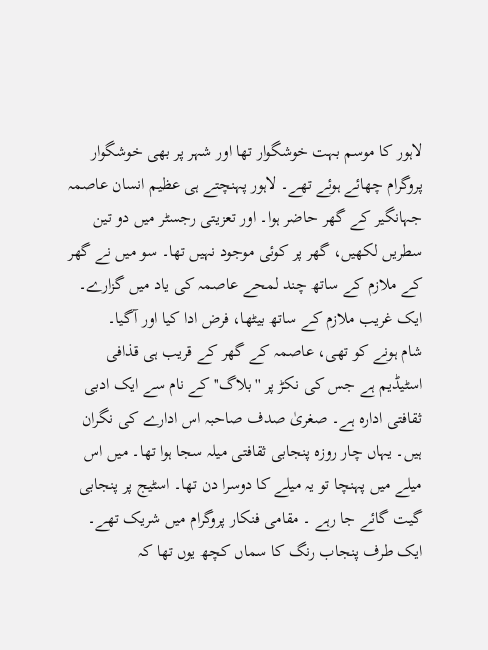لاہور کا موسم بہت خوشگوار تھا اور شہر پر بھی خوشگوار پروگرام چھائے ہوئے تھے۔ لاہور پہنچتے ہی عظیم انسان عاصمہ جہانگیر کے گھر حاضر ہوا۔ اور تعزیتی رجسٹر میں دو تین سطریں لکھیں، گھر پر کوئی موجود نہیں تھا۔ سو میں نے گھر کے ملازم کے ساتھ چند لمحے عاصمہ کی یاد میں گزارے۔ ایک غریب ملازم کے ساتھ بیٹھا، فرض ادا کیا اور آگیا۔
شام ہونے کو تھی، عاصمہ کے گھر کے قریب ہی قذافی اسٹیڈیم ہے جس کی نکڑ پر ''بلاگ'' کے نام سے ایک ادبی ثقافتی ادارہ ہے۔ صغریٰ صدف صاحبہ اس ادارے کی نگران ہیں۔ یہاں چار روزہ پنجابی ثقافتی میلہ سجا ہوا تھا۔ میں اس میلے میں پہنچا تو یہ میلے کا دوسرا دن تھا۔ اسٹیج پر پنجابی گیت گائے جا رہے ۔ مقامی فنکار پروگرام میں شریک تھے۔ ایک طرف پنجاب رنگ کا سماں کچھ یوں تھا کہ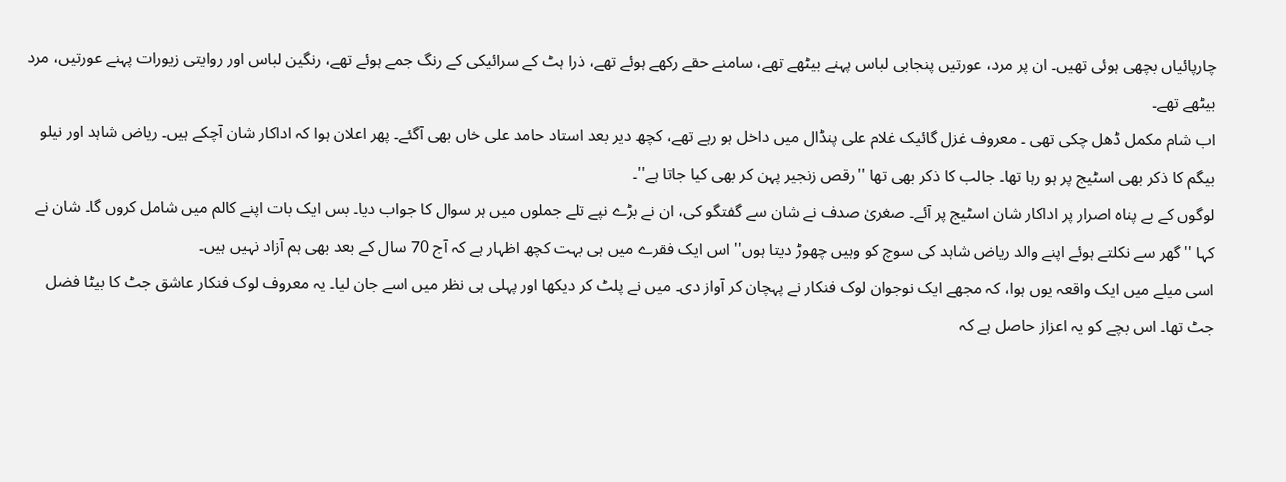چارپائیاں بچھی ہوئی تھیں۔ ان پر مرد، عورتیں پنجابی لباس پہنے بیٹھے تھے، سامنے حقے رکھے ہوئے تھے، ذرا ہٹ کے سرائیکی کے رنگ جمے ہوئے تھے، رنگین لباس اور روایتی زیورات پہنے عورتیں، مرد بیٹھے تھے۔
اب شام مکمل ڈھل چکی تھی ۔ معروف غزل گائیک غلام علی پنڈال میں داخل ہو رہے تھے، کچھ دیر بعد استاد حامد علی خاں بھی آگئے۔ پھر اعلان ہوا کہ اداکار شان آچکے ہیں۔ ریاض شاہد اور نیلو بیگم کا ذکر بھی اسٹیج پر ہو رہا تھا۔ جالب کا ذکر بھی تھا ''رقص زنجیر پہن کر بھی کیا جاتا ہے''۔
لوگوں کے بے پناہ اصرار پر اداکار شان اسٹیج پر آئے۔ صغریٰ صدف نے شان سے گفتگو کی، ان نے بڑے نپے تلے جملوں میں ہر سوال کا جواب دیا۔ بس ایک بات اپنے کالم میں شامل کروں گا۔ شان نے کہا ''گھر سے نکلتے ہوئے اپنے والد ریاض شاہد کی سوچ کو وہیں چھوڑ دیتا ہوں'' اس ایک فقرے میں ہی بہت کچھ اظہار ہے کہ آج 70 سال کے بعد بھی ہم آزاد نہیں ہیں۔
اسی میلے میں ایک واقعہ یوں ہوا، کہ مجھے ایک نوجوان لوک فنکار نے پہچان کر آواز دی۔ میں نے پلٹ کر دیکھا اور پہلی ہی نظر میں اسے جان لیا۔ یہ معروف لوک فنکار عاشق جٹ کا بیٹا فضل جٹ تھا۔ اس بچے کو یہ اعزاز حاصل ہے کہ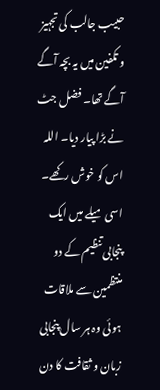حبیب جالب کی تجہیز و تکفین میں یہ بچہ آگے آگے تھا۔ فضل جٹ نے بڑا پیار دیا۔ اللہ اس کو خوش رکھے۔ اسی میلے میں ایک پنجابی تنظیم کے دو منتظمین سے ملاقات ہوئی وہ ہر سال پنجابی زبان و ثقافت کا دن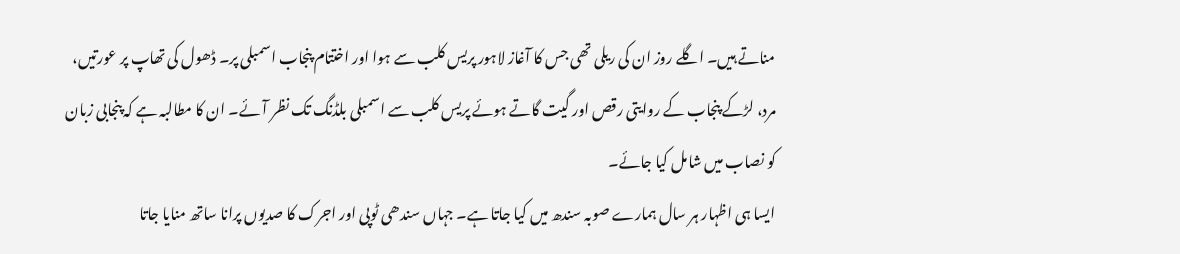مناتے ہیں۔ اگلے روز ان کی ریلی تھی جس کا آغاز لاہور پریس کلب سے ہوا اور اختتام پنجاب اسمبلی پر۔ ڈھول کی تھاپ پر عورتیں، مرد، لڑکے پنجاب کے روایتی رقص اور گیت گاتے ہوئے پریس کلب سے اسمبلی بلڈنگ تک نظر آئے۔ ان کا مطالبہ ہے کہ پنجابی زبان کو نصاب میں شامل کیا جائے۔
ایسا ہی اظہار ہر سال ہمارے صوبہ سندھ میں کیا جاتا ہے۔ جہاں سندھی ٹوپی اور اجرک کا صدیوں پرانا ساتھ منایا جاتا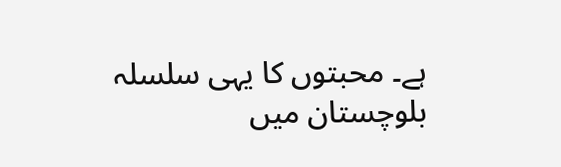ہے۔ محبتوں کا یہی سلسلہ بلوچستان میں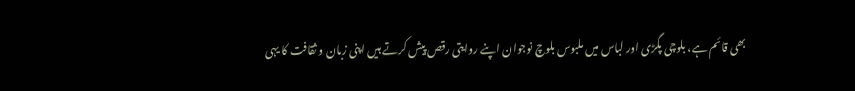بھی قائم ہے، بلوچی پگڑی اور لباس میں ملبوس بلوچ نوجوان اپنے روایتی رقص پیش کرتے ہیں اپنی زبان و ثقافت کا یہی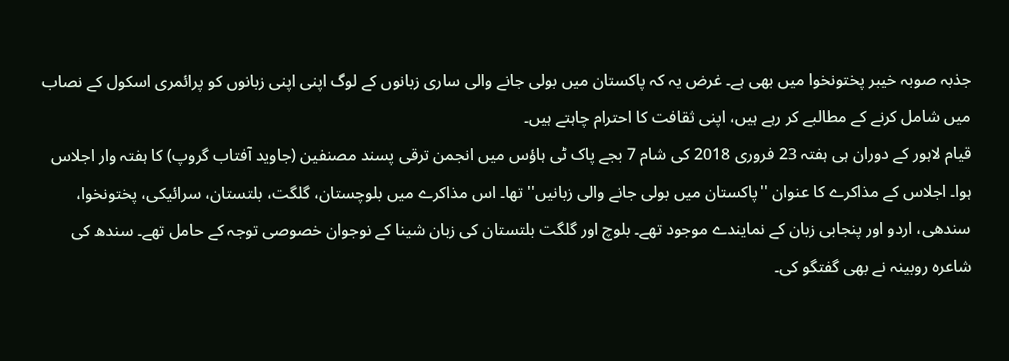جذبہ صوبہ خیبر پختونخوا میں بھی ہے۔ غرض یہ کہ پاکستان میں بولی جانے والی ساری زبانوں کے لوگ اپنی اپنی زبانوں کو پرائمری اسکول کے نصاب میں شامل کرنے کے مطالبے کر رہے ہیں، اپنی ثقافت کا احترام چاہتے ہیں۔
قیام لاہور کے دوران ہی ہفتہ 23 فروری 2018 کی شام 7 بجے پاک ٹی ہاؤس میں انجمن ترقی پسند مصنفین (جاوید آفتاب گروپ) کا ہفتہ وار اجلاس ہوا۔ اجلاس کے مذاکرے کا عنوان ''پاکستان میں بولی جانے والی زبانیں'' تھا۔ اس مذاکرے میں بلوچستان، گلگت، بلتستان، سرائیکی، پختونخوا، سندھی، اردو اور پنجابی زبان کے نمایندے موجود تھے۔ بلوچ اور گلگت بلتستان کی زبان شینا کے نوجوان خصوصی توجہ کے حامل تھے۔ سندھ کی شاعرہ روبینہ نے بھی گفتگو کی۔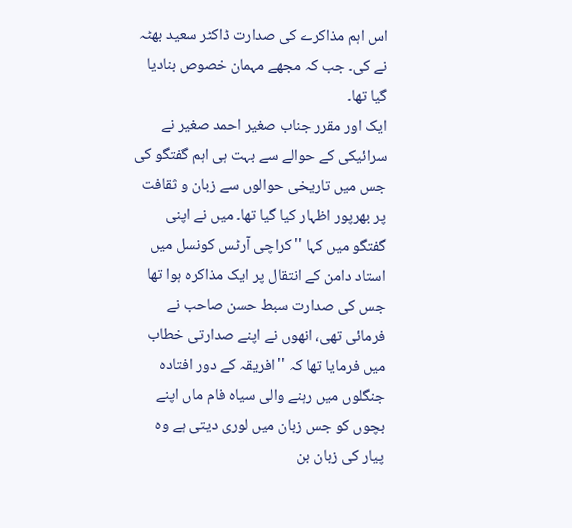اس اہم مذاکرے کی صدارت ڈاکٹر سعید بھٹہ نے کی۔ جب کہ مجھے مہمان خصوص بنادیا گیا تھا۔
ایک اور مقرر جناب صغیر احمد صغیر نے سرائیکی کے حوالے سے بہت ہی اہم گفتگو کی جس میں تاریخی حوالوں سے زبان و ثقافت پر بھرپور اظہار کیا گیا تھا۔ میں نے اپنی گفتگو میں کہا ''کراچی آرٹس کونسل میں استاد دامن کے انتقال پر ایک مذاکرہ ہوا تھا جس کی صدارت سبط حسن صاحب نے فرمائی تھی، انھوں نے اپنے صدارتی خطاب میں فرمایا تھا کہ ''افریقہ کے دور افتادہ جنگلوں میں رہنے والی سیاہ فام ماں اپنے بچوں کو جس زبان میں لوری دیتی ہے وہ پیار کی زبان بن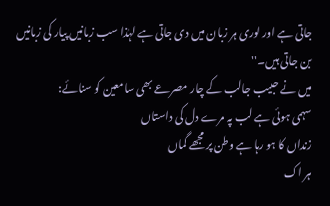جاتی ہے اور لوری ہر زبان میں دی جاتی ہے لہٰذا سب زبانیں پیار کی زبانیں بن جاتی ہیں۔''
میں نے حبیب جالب کے چار مصرعے بھی سامعین کو سنائے:
سہمی ہوئی ہے لب پہ مرے دل کی داستاں
زنداں کا ہو رہا ہے وطن پر مجھے گماں
ہر اک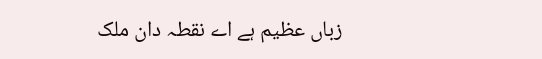زباں عظیم ہے اے نقطہ دان ملک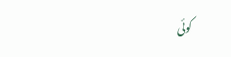کوئی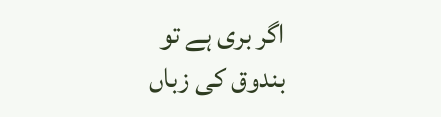اگر بری ہے تو بندوق کی زباں